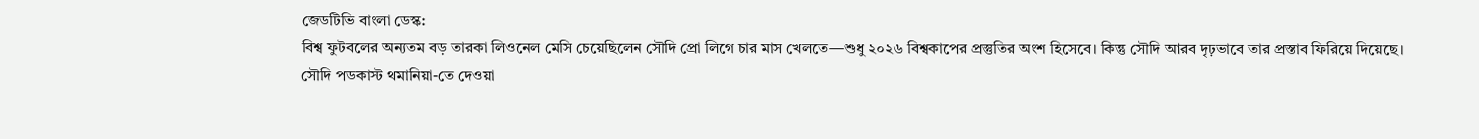জেডটিভি বাংলা ডেস্ক:
বিশ্ব ফুটবলের অন্যতম বড় তারকা লিওনেল মেসি চেয়েছিলেন সৌদি প্রো লিগে চার মাস খেলতে—শুধু ২০২৬ বিশ্বকাপের প্রস্তুতির অংশ হিসেবে। কিন্তু সৌদি আরব দৃঢ়ভাবে তার প্রস্তাব ফিরিয়ে দিয়েছে।
সৌদি পডকাস্ট থমানিয়া-তে দেওয়া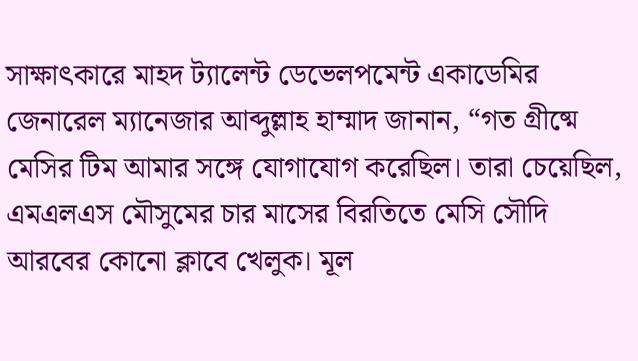সাক্ষাৎকারে মাহদ ট্যালেন্ট ডেভেলপমেন্ট একাডেমির জেনারেল ম্যানেজার আব্দুল্লাহ হাম্মাদ জানান, “গত গ্রীষ্মে মেসির টিম আমার সঙ্গে যোগাযোগ করেছিল। তারা চেয়েছিল, এমএলএস মৌসুমের চার মাসের বিরতিতে মেসি সৌদি আরবের কোনো ক্লাবে খেলুক। মূল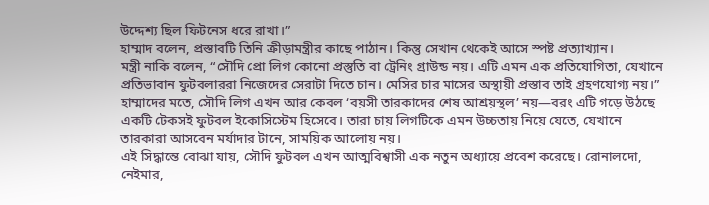উদ্দেশ্য ছিল ফিটনেস ধরে রাখা।”
হাম্মাদ বলেন, প্রস্তাবটি তিনি ক্রীড়ামন্ত্রীর কাছে পাঠান। কিন্তু সেখান থেকেই আসে স্পষ্ট প্রত্যাখ্যান।
মন্ত্রী নাকি বলেন, “সৌদি প্রো লিগ কোনো প্রস্তুতি বা ট্রেনিং গ্রাউন্ড নয়। এটি এমন এক প্রতিযোগিতা, যেখানে প্রতিভাবান ফুটবলাররা নিজেদের সেরাটা দিতে চান। মেসির চার মাসের অস্থায়ী প্রস্তাব তাই গ্রহণযোগ্য নয়।”
হাম্মাদের মতে, সৌদি লিগ এখন আর কেবল ‘বয়সী তারকাদের শেষ আশ্রয়স্থল’ নয়—বরং এটি গড়ে উঠছে একটি টেকসই ফুটবল ইকোসিস্টেম হিসেবে। তারা চায় লিগটিকে এমন উচ্চতায় নিয়ে যেতে, যেখানে তারকারা আসবেন মর্যাদার টানে, সাময়িক আলোয় নয়।
এই সিদ্ধান্তে বোঝা যায়, সৌদি ফুটবল এখন আত্মবিশ্বাসী এক নতুন অধ্যায়ে প্রবেশ করেছে। রোনালদো, নেইমার,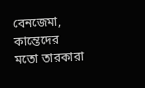বেনজেমা, কান্তেদের মতো তারকারা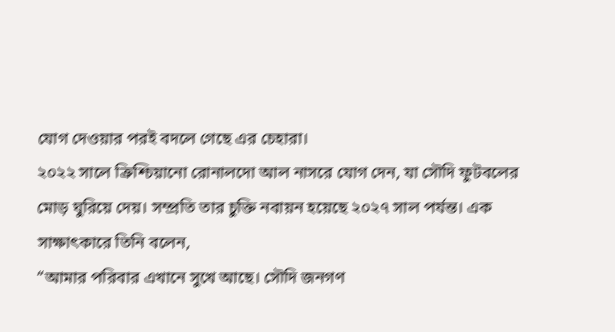যোগ দেওয়ার পরই বদলে গেছে এর চেহারা।
২০২২ সালে ক্রিশ্চিয়ানো রোনালদো আল নাসরে যোগ দেন, যা সৌদি ফুটবলের মোড় ঘুরিয়ে দেয়। সম্প্রতি তার চুক্তি নবায়ন হয়েছে ২০২৭ সাল পর্যন্ত। এক সাক্ষাৎকারে তিনি বলেন,
“আমার পরিবার এখানে সুখে আছে। সৌদি জনগণ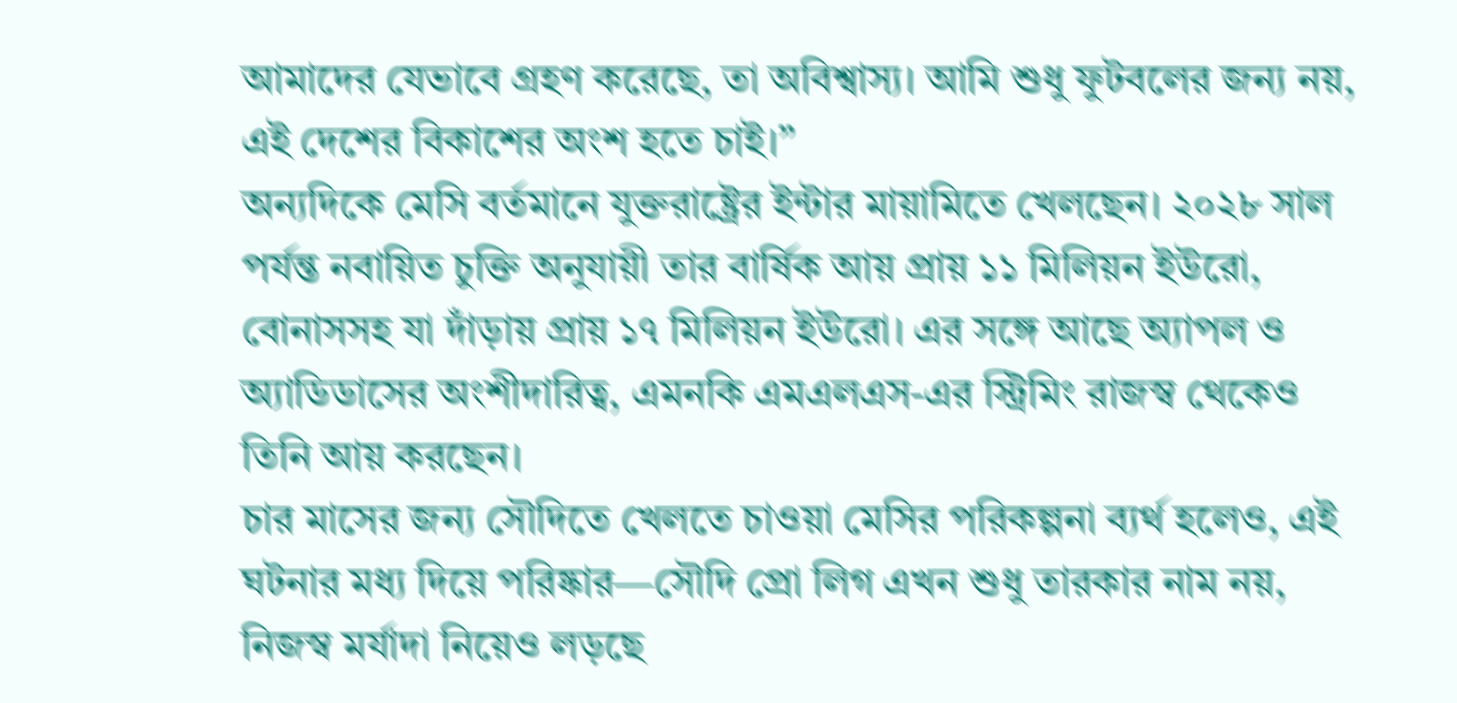আমাদের যেভাবে গ্রহণ করেছে, তা অবিশ্বাস্য। আমি শুধু ফুটবলের জন্য নয়, এই দেশের বিকাশের অংশ হতে চাই।”
অন্যদিকে মেসি বর্তমানে যুক্তরাষ্ট্রের ইন্টার মায়ামিতে খেলছেন। ২০২৮ সাল পর্যন্ত নবায়িত চুক্তি অনুযায়ী তার বার্ষিক আয় প্রায় ১১ মিলিয়ন ইউরো, বোনাসসহ যা দাঁড়ায় প্রায় ১৭ মিলিয়ন ইউরো। এর সঙ্গে আছে অ্যাপল ও অ্যাডিডাসের অংশীদারিত্ব, এমনকি এমএলএস-এর স্ট্রিমিং রাজস্ব থেকেও তিনি আয় করছেন।
চার মাসের জন্য সৌদিতে খেলতে চাওয়া মেসির পরিকল্পনা ব্যর্থ হলেও, এই ঘটনার মধ্য দিয়ে পরিষ্কার—সৌদি প্রো লিগ এখন শুধু তারকার নাম নয়, নিজস্ব মর্যাদা নিয়েও লড়ছে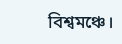বিশ্বমঞ্চে।